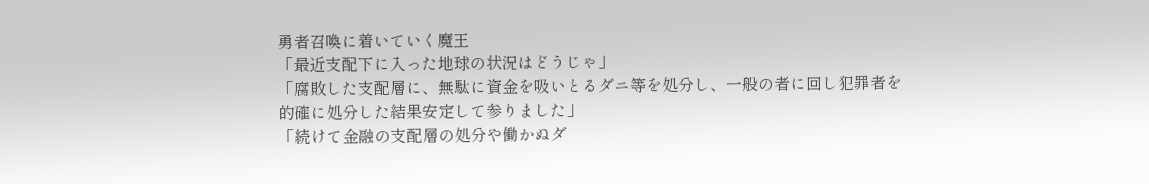勇者召喚に着いていく魔王
「最近支配下に入った地球の状況はどうじゃ」
「腐敗した支配層に、無駄に資金を吸いとるダニ等を処分し、一般の者に回し犯罪者を的確に処分した結果安定して参りました」
「続けて金融の支配層の処分や働かぬダ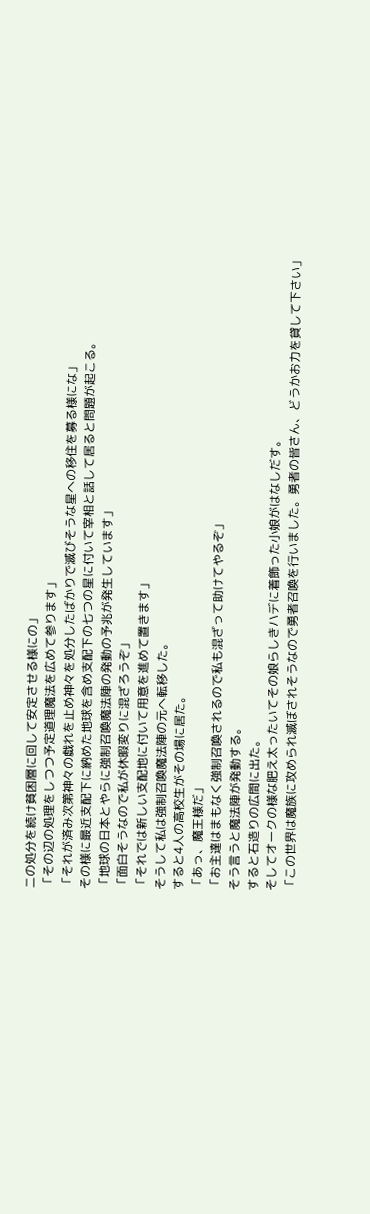ニの処分を続け貧困層に回して安定させる様にの」
「その辺の処理をしつつ予定道理魔法を広めて参ります」
「それが済み次第神々の戯れを止め神々を処分したばかりで滅びそうな星への移住を募る様にな」
その様に最近支配下に納めた地球を含め支配下の七つの星に付いて宰相と話して居ると問題が起こる。
「地球の日本とやらに強制召喚魔法陣の発動の予兆が発生しています」
「面白そうなので私が休暇変りに混ざろうぞ」
「それでは新しい支配地に付いて用意を進めて置きます」
そうして私は強制召喚魔法陣の元へ転移した。
すると4人の高校生がその場に居た。
「あっ、魔王様だ」
「お主達はまもなく強制召喚されるので私も混ざって助けてやるぞ」
そう言うと魔法陣が発動する。
すると石造りの広間に出た。
そしてオークの様な肥え太ったいてその娘らしきハデに着飾った小娘がはなしだす。
「この世界は魔族に攻められ滅ぼされそうなので勇者召喚を行いました。勇者の皆さん、どうかお力を貸して下さい」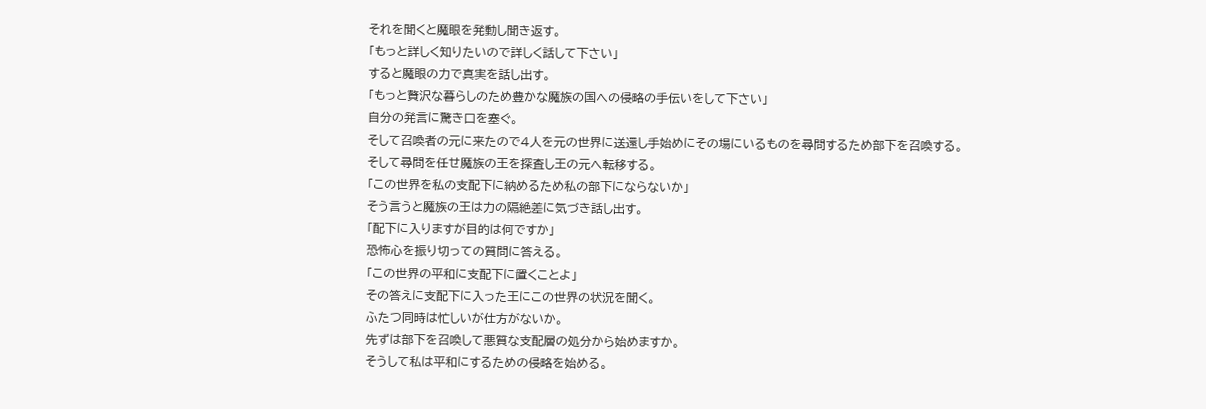それを聞くと魔眼を発動し聞き返す。
「もっと詳しく知りたいので詳しく話して下さい」
すると魔眼の力で真実を話し出す。
「もっと贅沢な暮らしのため豊かな魔族の国への侵略の手伝いをして下さい」
自分の発言に驚き口を塞ぐ。
そして召喚者の元に来たので4人を元の世界に送還し手始めにその場にいるものを尋問するため部下を召喚する。
そして尋問を任せ魔族の王を探査し王の元へ転移する。
「この世界を私の支配下に納めるため私の部下にならないか」
そう言うと魔族の王は力の隔絶差に気づき話し出す。
「配下に入りますが目的は何ですか」
恐怖心を振り切っての質問に答える。
「この世界の平和に支配下に置くことよ」
その答えに支配下に入った王にこの世界の状況を聞く。
ふたつ同時は忙しいが仕方がないか。
先ずは部下を召喚して悪質な支配層の処分から始めますか。
そうして私は平和にするための侵略を始める。